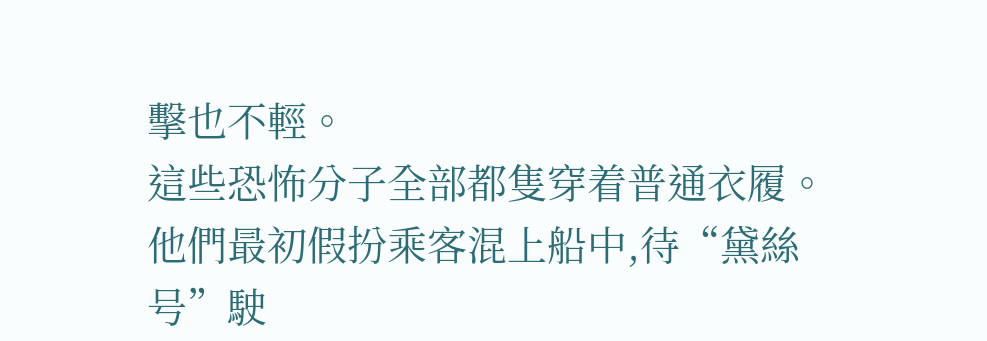擊也不輕。
這些恐怖分子全部都隻穿着普通衣履。
他們最初假扮乘客混上船中,待“黛絲号”駛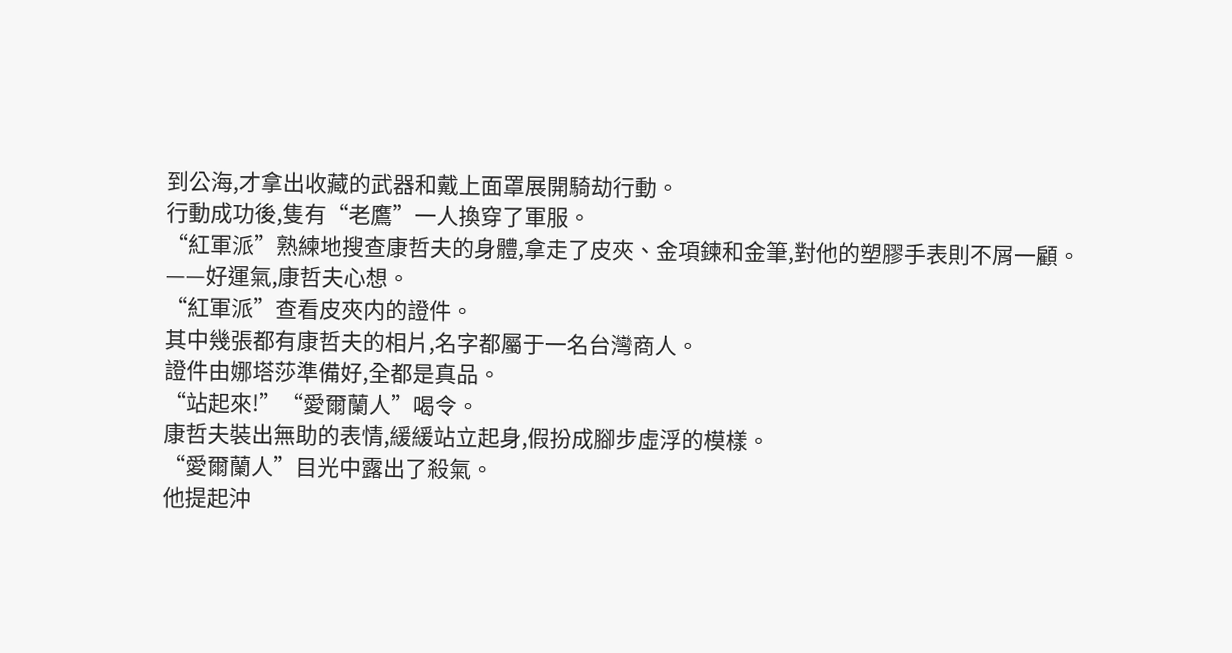到公海,才拿出收藏的武器和戴上面罩展開騎劫行動。
行動成功後,隻有“老鷹”一人換穿了軍服。
“紅軍派”熟練地搜查康哲夫的身體,拿走了皮夾、金項鍊和金筆,對他的塑膠手表則不屑一顧。
——好運氣,康哲夫心想。
“紅軍派”查看皮夾内的證件。
其中幾張都有康哲夫的相片,名字都屬于一名台灣商人。
證件由娜塔莎準備好,全都是真品。
“站起來!”“愛爾蘭人”喝令。
康哲夫裝出無助的表情,緩緩站立起身,假扮成腳步虛浮的模樣。
“愛爾蘭人”目光中露出了殺氣。
他提起沖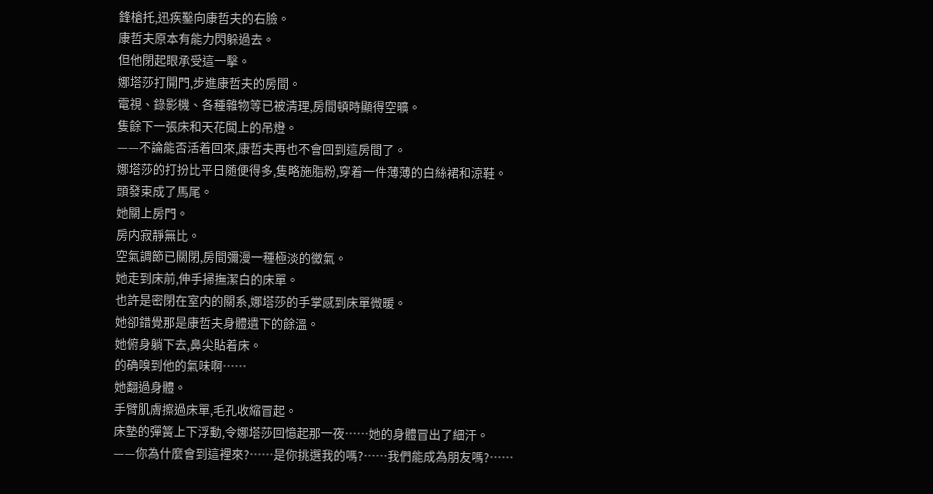鋒槍托,迅疾鑿向康哲夫的右臉。
康哲夫原本有能力閃躲過去。
但他閉起眼承受這一擊。
娜塔莎打開門,步進康哲夫的房間。
電視、錄影機、各種雜物等已被清理,房間頓時顯得空曠。
隻餘下一張床和天花闆上的吊燈。
——不論能否活着回來,康哲夫再也不會回到這房間了。
娜塔莎的打扮比平日随便得多,隻略施脂粉,穿着一件薄薄的白絲裙和涼鞋。
頭發束成了馬尾。
她關上房門。
房内寂靜無比。
空氣調節已關閉,房間彌漫一種極淡的黴氣。
她走到床前,伸手掃撫潔白的床單。
也許是密閉在室内的關系,娜塔莎的手掌感到床單微暖。
她卻錯覺那是康哲夫身體遺下的餘溫。
她俯身躺下去,鼻尖貼着床。
的确嗅到他的氣味啊……
她翻過身體。
手臂肌膚擦過床單,毛孔收縮冒起。
床墊的彈簧上下浮動,令娜塔莎回憶起那一夜……她的身體冒出了細汗。
——你為什麼會到這裡來?……是你挑選我的嗎?……我們能成為朋友嗎?……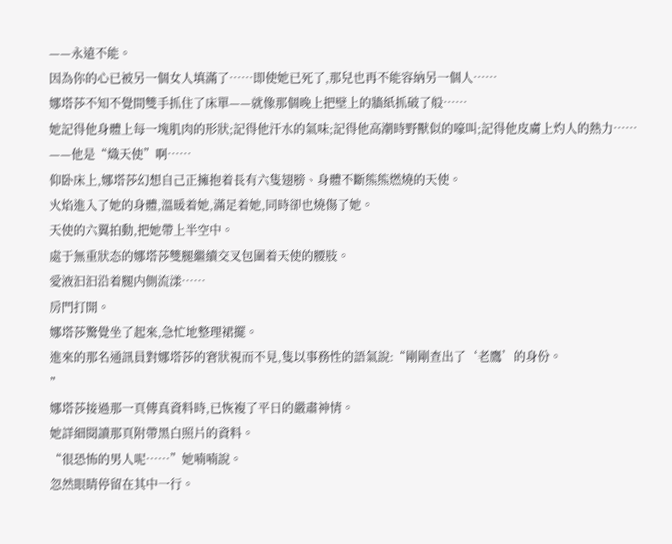——永遠不能。
因為你的心已被另一個女人填滿了……即使她已死了,那兒也再不能容納另一個人……
娜塔莎不知不覺間雙手抓住了床單——就像那個晚上把壁上的牆紙抓破了般……
她記得他身體上每一塊肌肉的形狀;記得他汗水的氣味;記得他高潮時野獸似的嚎叫;記得他皮膚上灼人的熱力……
——他是“熾天使”啊……
仰卧床上,娜塔莎幻想自己正擁抱着長有六隻翅膀、身體不斷熊熊燃燒的天使。
火焰進入了她的身體,溫暖着她,滿足着她,同時卻也燒傷了她。
天使的六翼拍動,把她帶上半空中。
處于無重狀态的娜塔莎雙腿繼續交叉包圍着天使的腰肢。
愛液汩汩沿着腿内側流漾……
房門打開。
娜塔莎驚覺坐了起來,急忙地整理裙擺。
進來的那名通訊員對娜塔莎的窘狀視而不見,隻以事務性的語氣說:“剛剛查出了‘老鷹’的身份。
”
娜塔莎接過那一頁傳真資料時,已恢複了平日的嚴肅神情。
她詳細閱讀那頁附帶黑白照片的資料。
“很恐怖的男人呢……”她喃喃說。
忽然眼睛停留在其中一行。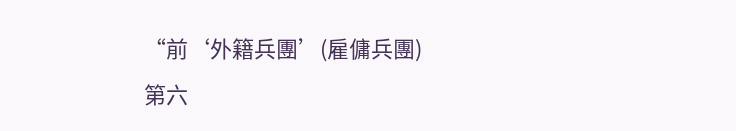“前‘外籍兵團’(雇傭兵團)第六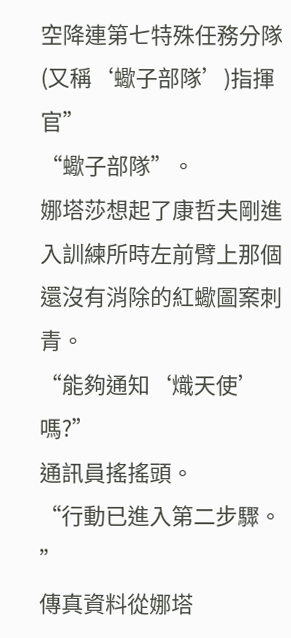空降連第七特殊任務分隊(又稱‘蠍子部隊’)指揮官”
“蠍子部隊”。
娜塔莎想起了康哲夫剛進入訓練所時左前臂上那個還沒有消除的紅蠍圖案刺青。
“能夠通知‘熾天使’嗎?”
通訊員搖搖頭。
“行動已進入第二步驟。
”
傳真資料從娜塔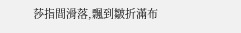莎指間滑落,飄到皺折滿布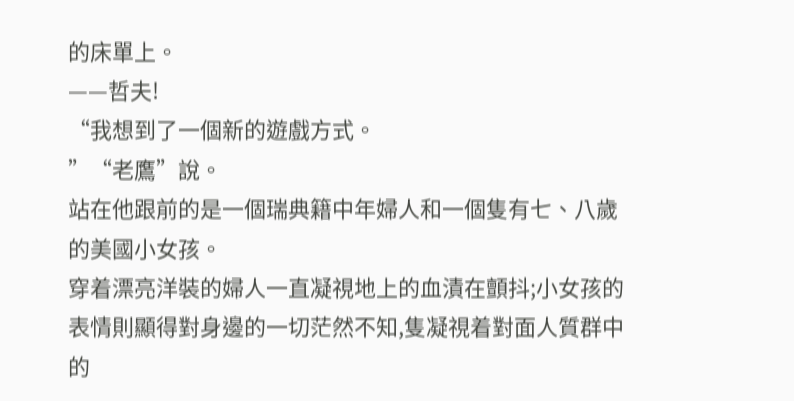的床單上。
——哲夫!
“我想到了一個新的遊戲方式。
”“老鷹”說。
站在他跟前的是一個瑞典籍中年婦人和一個隻有七、八歲的美國小女孩。
穿着漂亮洋裝的婦人一直凝視地上的血漬在顫抖;小女孩的表情則顯得對身邊的一切茫然不知,隻凝視着對面人質群中的